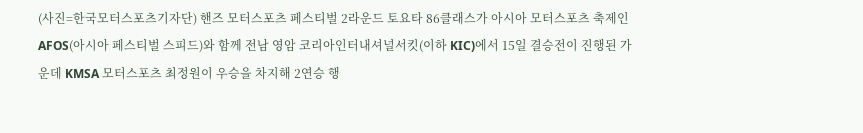(사진=한국모터스포츠기자단) 핸즈 모터스포츠 페스티벌 2라운드 토요타 86클래스가 아시아 모터스포츠 축제인 AFOS(아시아 페스티벌 스피드)와 함께 전남 영암 코리아인터내셔널서킷(이하 KIC)에서 15일 결승전이 진행된 가운데 KMSA 모터스포츠 최정원이 우승을 차지해 2연승 행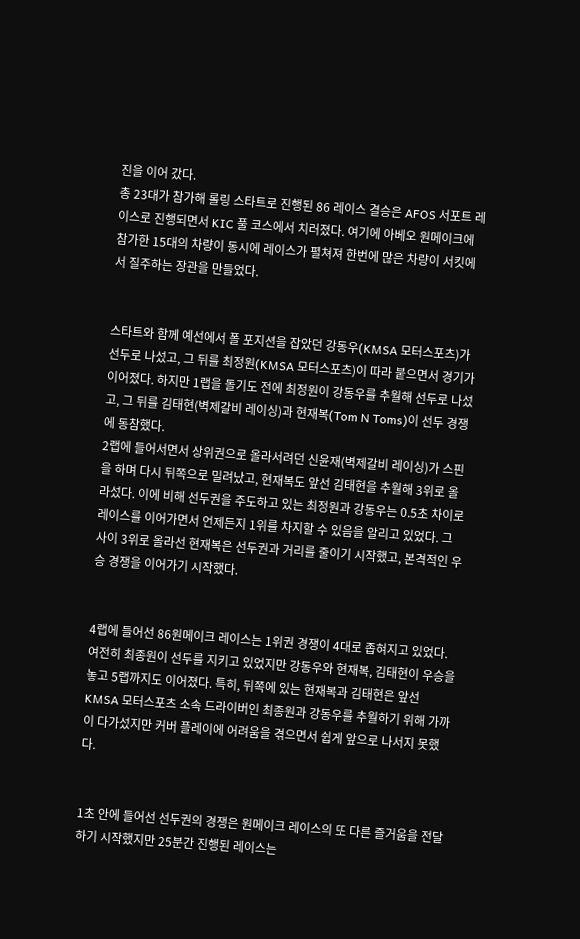진을 이어 갔다.
총 23대가 참가해 롤링 스타트로 진행된 86 레이스 결승은 AFOS 서포트 레이스로 진행되면서 KIC 풀 코스에서 치러졌다. 여기에 아베오 원메이크에 참가한 15대의 차량이 동시에 레이스가 펼쳐져 한번에 많은 차량이 서킷에서 질주하는 장관을 만들었다.


스타트와 함께 예선에서 폴 포지션을 잡았던 강동우(KMSA 모터스포츠)가 선두로 나섰고, 그 뒤를 최정원(KMSA 모터스포츠)이 따라 붙으면서 경기가 이어졌다. 하지만 1랩을 돌기도 전에 최정원이 강동우를 추월해 선두로 나섰고, 그 뒤를 김태현(벽제갈비 레이싱)과 현재복(Tom N Toms)이 선두 경쟁에 동참했다.
2랩에 들어서면서 상위권으로 올라서려던 신윤재(벽제갈비 레이싱)가 스핀을 하며 다시 뒤쪽으로 밀려났고, 현재복도 앞선 김태현을 추월해 3위로 올라섰다. 이에 비해 선두권을 주도하고 있는 최정원과 강동우는 0.5초 차이로 레이스를 이어가면서 언제든지 1위를 차지할 수 있음을 알리고 있었다. 그 사이 3위로 올라선 현재복은 선두권과 거리를 줄이기 시작했고, 본격적인 우승 경쟁을 이어가기 시작했다.


4랩에 들어선 86원메이크 레이스는 1위권 경쟁이 4대로 좁혀지고 있었다. 여전히 최종원이 선두를 지키고 있었지만 강동우와 현재복, 김태현이 우승을 놓고 5랩까지도 이어졌다. 특히, 뒤쪽에 있는 현재복과 김태현은 앞선 KMSA 모터스포츠 소속 드라이버인 최종원과 강동우를 추월하기 위해 가까이 다가섰지만 커버 플레이에 어려움을 겪으면서 쉽게 앞으로 나서지 못했다.


1초 안에 들어선 선두권의 경쟁은 원메이크 레이스의 또 다른 즐거움을 전달하기 시작했지만 25분간 진행된 레이스는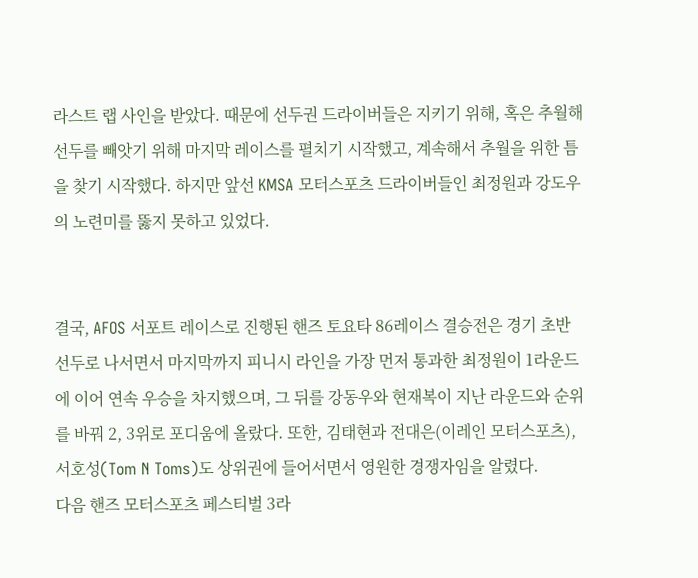라스트 랩 사인을 받았다. 때문에 선두권 드라이버들은 지키기 위해, 혹은 추월해 선두를 빼앗기 위해 마지막 레이스를 펼치기 시작했고, 계속해서 추월을 위한 틈을 찾기 시작했다. 하지만 앞선 KMSA 모터스포츠 드라이버들인 최정원과 강도우의 노련미를 뚫지 못하고 있었다.


결국, AFOS 서포트 레이스로 진행된 핸즈 토요타 86레이스 결승전은 경기 초반 선두로 나서면서 마지막까지 피니시 라인을 가장 먼저 통과한 최정원이 1라운드에 이어 연속 우승을 차지했으며, 그 뒤를 강동우와 현재복이 지난 라운드와 순위를 바꿔 2, 3위로 포디움에 올랐다. 또한, 김태현과 전대은(이레인 모터스포츠), 서호성(Tom N Toms)도 상위권에 들어서면서 영원한 경쟁자임을 알렸다.
다음 핸즈 모터스포츠 페스티벌 3라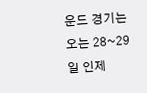운드 경기는 오는 28~29일 인제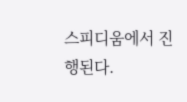스피디움에서 진행된다.